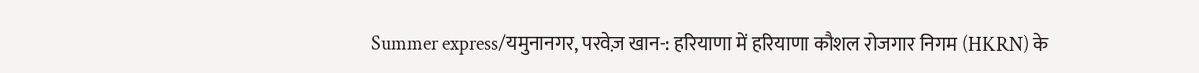Summer express/यमुनानगर, परवेज़ खान-: हरियाणा में हरियाणा कौशल रोजगार निगम (HKRN) के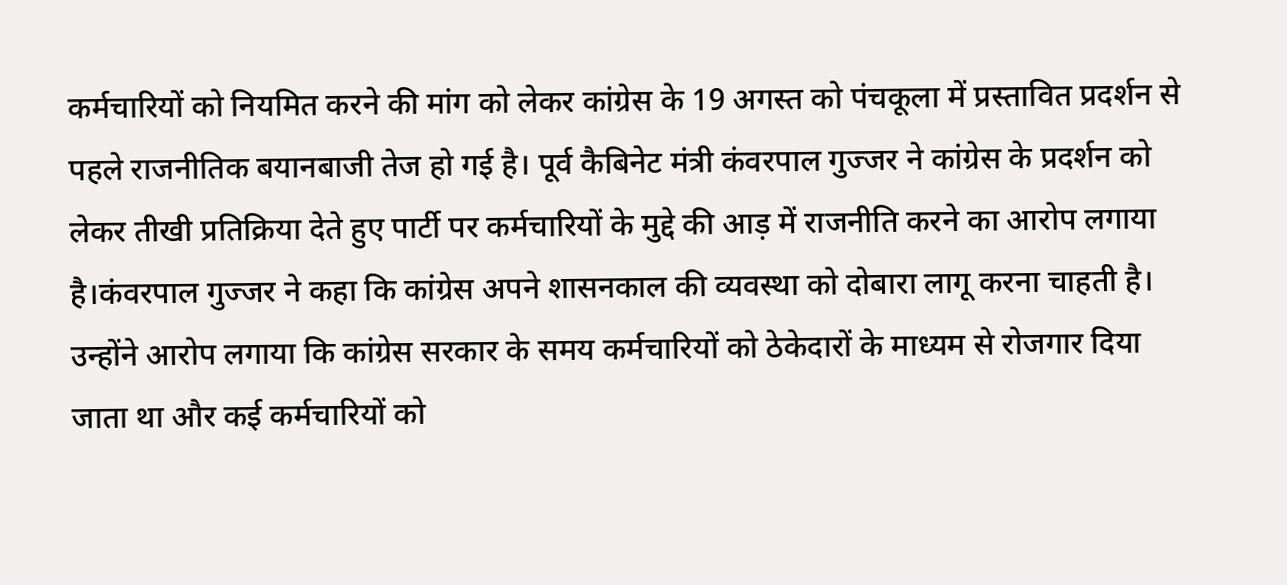कर्मचारियों को नियमित करने की मांग को लेकर कांग्रेस के 19 अगस्त को पंचकूला में प्रस्तावित प्रदर्शन से पहले राजनीतिक बयानबाजी तेज हो गई है। पूर्व कैबिनेट मंत्री कंवरपाल गुज्जर ने कांग्रेस के प्रदर्शन को लेकर तीखी प्रतिक्रिया देते हुए पार्टी पर कर्मचारियों के मुद्दे की आड़ में राजनीति करने का आरोप लगाया है।कंवरपाल गुज्जर ने कहा कि कांग्रेस अपने शासनकाल की व्यवस्था को दोबारा लागू करना चाहती है। उन्होंने आरोप लगाया कि कांग्रेस सरकार के समय कर्मचारियों को ठेकेदारों के माध्यम से रोजगार दिया जाता था और कई कर्मचारियों को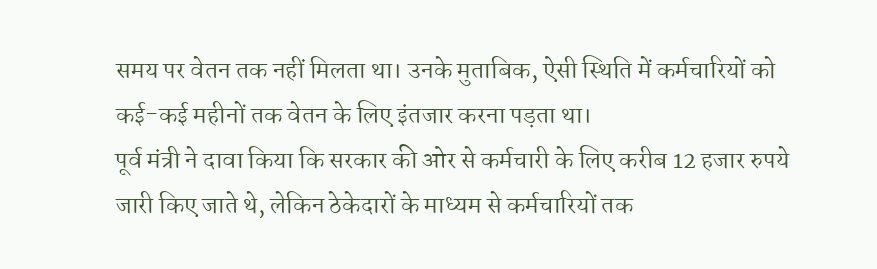समय पर वेतन तक नहीं मिलता था। उनके मुताबिक, ऐसी स्थिति में कर्मचारियों को कई-कई महीनों तक वेतन के लिए इंतजार करना पड़ता था।
पूर्व मंत्री ने दावा किया कि सरकार की ओर से कर्मचारी के लिए करीब 12 हजार रुपये जारी किए जाते थे, लेकिन ठेकेदारों के माध्यम से कर्मचारियों तक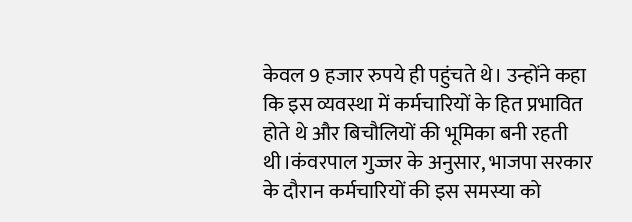केवल 9 हजार रुपये ही पहुंचते थे। उन्होंने कहा कि इस व्यवस्था में कर्मचारियों के हित प्रभावित होते थे और बिचौलियों की भूमिका बनी रहती थी।कंवरपाल गुज्जर के अनुसार, भाजपा सरकार के दौरान कर्मचारियों की इस समस्या को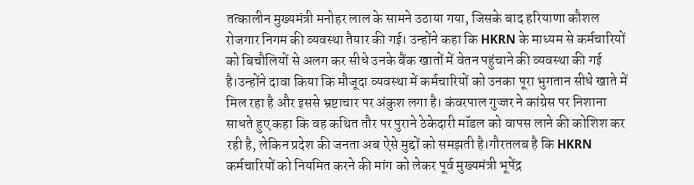तत्कालीन मुख्यमंत्री मनोहर लाल के सामने उठाया गया, जिसके बाद हरियाणा कौशल रोजगार निगम की व्यवस्था तैयार की गई। उन्होंने कहा कि HKRN के माध्यम से कर्मचारियों को बिचौलियों से अलग कर सीधे उनके बैंक खातों में वेतन पहुंचाने की व्यवस्था की गई है।उन्होंने दावा किया कि मौजूदा व्यवस्था में कर्मचारियों को उनका पूरा भुगतान सीधे खाते में मिल रहा है और इससे भ्रष्टाचार पर अंकुश लगा है। कंवरपाल गुज्जर ने कांग्रेस पर निशाना साधते हुए कहा कि वह कथित तौर पर पुराने ठेकेदारी मॉडल को वापस लाने की कोशिश कर रही है, लेकिन प्रदेश की जनता अब ऐसे मुद्दों को समझती है।गौरतलब है कि HKRN कर्मचारियों को नियमित करने की मांग को लेकर पूर्व मुख्यमंत्री भूपेंद्र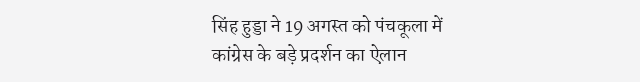सिंह हुड्डा ने 19 अगस्त को पंचकूला में कांग्रेस के बड़े प्रदर्शन का ऐलान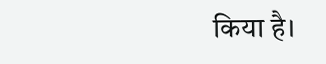किया है।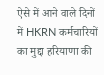ऐसे में आने वाले दिनों में HKRN कर्मचारियों का मुद्दा हरियाणा की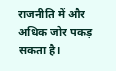राजनीति में और अधिक जोर पकड़ सकता है।